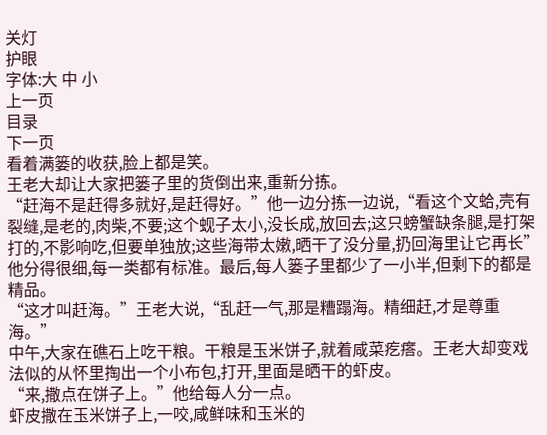关灯
护眼
字体:大 中 小
上一页
目录
下一页
看着满篓的收获,脸上都是笑。
王老大却让大家把篓子里的货倒出来,重新分拣。
“赶海不是赶得多就好,是赶得好。”他一边分拣一边说,“看这个文蛤,壳有裂缝,是老的,肉柴,不要;这个蚬子太小,没长成,放回去;这只螃蟹缺条腿,是打架打的,不影响吃,但要单独放;这些海带太嫩,晒干了没分量,扔回海里让它再长”
他分得很细,每一类都有标准。最后,每人篓子里都少了一小半,但剩下的都是精品。
“这才叫赶海。”王老大说,“乱赶一气,那是糟蹋海。精细赶,才是尊重海。”
中午,大家在礁石上吃干粮。干粮是玉米饼子,就着咸菜疙瘩。王老大却变戏法似的从怀里掏出一个小布包,打开,里面是晒干的虾皮。
“来,撒点在饼子上。”他给每人分一点。
虾皮撒在玉米饼子上,一咬,咸鲜味和玉米的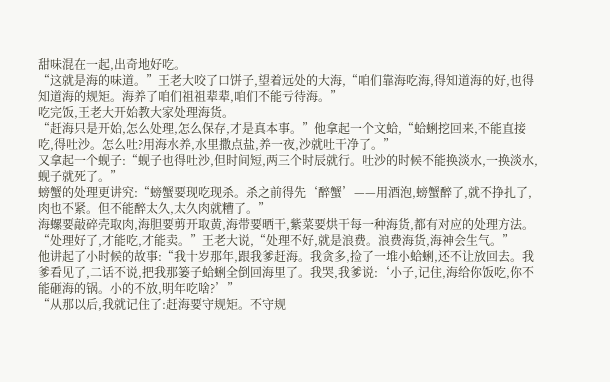甜味混在一起,出奇地好吃。
“这就是海的味道。”王老大咬了口饼子,望着远处的大海,“咱们靠海吃海,得知道海的好,也得知道海的规矩。海养了咱们祖祖辈辈,咱们不能亏待海。”
吃完饭,王老大开始教大家处理海货。
“赶海只是开始,怎么处理,怎么保存,才是真本事。”他拿起一个文蛤,“蛤蜊挖回来,不能直接吃,得吐沙。怎么吐?用海水养,水里撒点盐,养一夜,沙就吐干净了。”
又拿起一个蚬子:“蚬子也得吐沙,但时间短,两三个时辰就行。吐沙的时候不能换淡水,一换淡水,蚬子就死了。”
螃蟹的处理更讲究:“螃蟹要现吃现杀。杀之前得先‘醉蟹’——用酒泡,螃蟹醉了,就不挣扎了,肉也不紧。但不能醉太久,太久肉就糟了。”
海螺要敲碎壳取肉,海胆要剪开取黄,海带要晒干,紫菜要烘干每一种海货,都有对应的处理方法。
“处理好了,才能吃,才能卖。”王老大说,“处理不好,就是浪费。浪费海货,海神会生气。”
他讲起了小时候的故事:“我十岁那年,跟我爹赶海。我贪多,捡了一堆小蛤蜊,还不让放回去。我爹看见了,二话不说,把我那篓子蛤蜊全倒回海里了。我哭,我爹说:‘小子,记住,海给你饭吃,你不能砸海的锅。小的不放,明年吃啥?’”
“从那以后,我就记住了:赶海要守规矩。不守规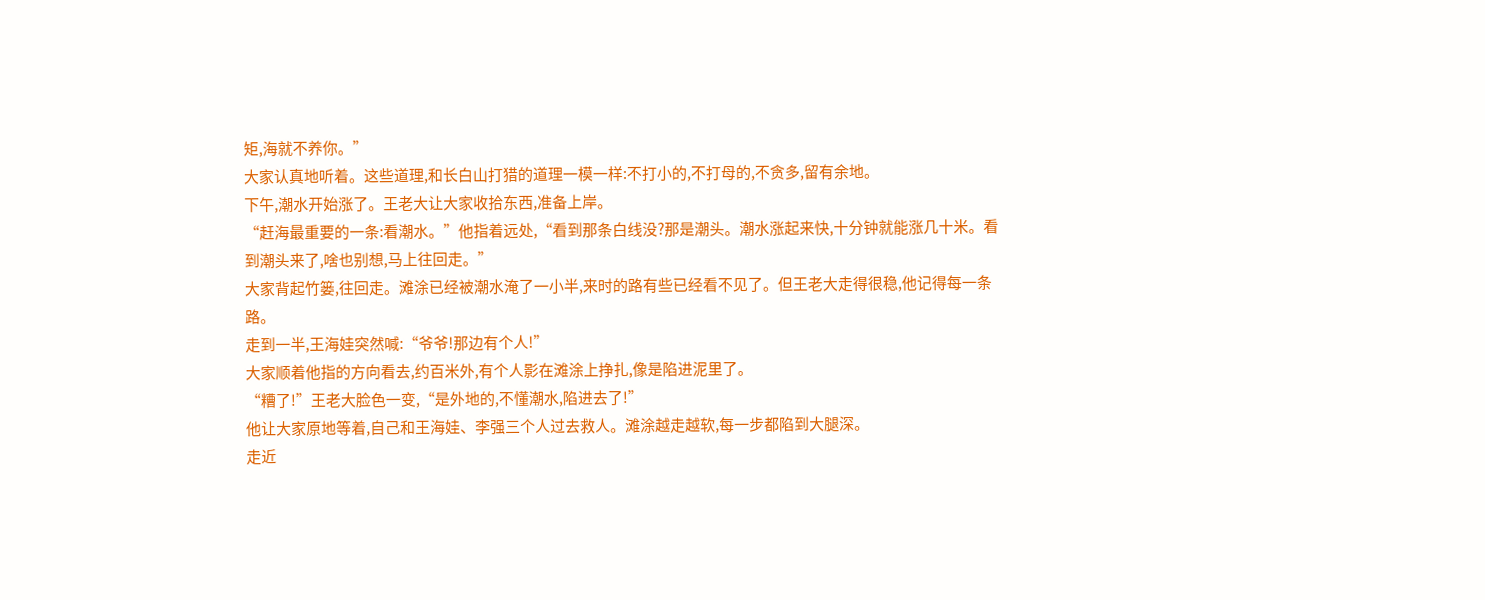矩,海就不养你。”
大家认真地听着。这些道理,和长白山打猎的道理一模一样:不打小的,不打母的,不贪多,留有余地。
下午,潮水开始涨了。王老大让大家收拾东西,准备上岸。
“赶海最重要的一条:看潮水。”他指着远处,“看到那条白线没?那是潮头。潮水涨起来快,十分钟就能涨几十米。看到潮头来了,啥也别想,马上往回走。”
大家背起竹篓,往回走。滩涂已经被潮水淹了一小半,来时的路有些已经看不见了。但王老大走得很稳,他记得每一条路。
走到一半,王海娃突然喊:“爷爷!那边有个人!”
大家顺着他指的方向看去,约百米外,有个人影在滩涂上挣扎,像是陷进泥里了。
“糟了!”王老大脸色一变,“是外地的,不懂潮水,陷进去了!”
他让大家原地等着,自己和王海娃、李强三个人过去救人。滩涂越走越软,每一步都陷到大腿深。
走近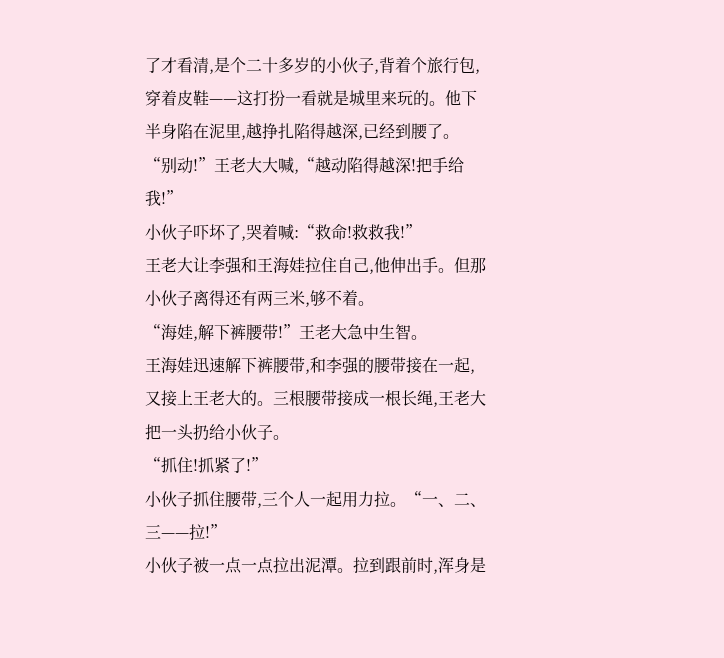了才看清,是个二十多岁的小伙子,背着个旅行包,穿着皮鞋——这打扮一看就是城里来玩的。他下半身陷在泥里,越挣扎陷得越深,已经到腰了。
“别动!”王老大大喊,“越动陷得越深!把手给我!”
小伙子吓坏了,哭着喊:“救命!救救我!”
王老大让李强和王海娃拉住自己,他伸出手。但那小伙子离得还有两三米,够不着。
“海娃,解下裤腰带!”王老大急中生智。
王海娃迅速解下裤腰带,和李强的腰带接在一起,又接上王老大的。三根腰带接成一根长绳,王老大把一头扔给小伙子。
“抓住!抓紧了!”
小伙子抓住腰带,三个人一起用力拉。“一、二、三——拉!”
小伙子被一点一点拉出泥潭。拉到跟前时,浑身是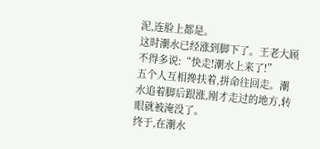泥,连脸上都是。
这时潮水已经涨到脚下了。王老大顾不得多说:“快走!潮水上来了!”
五个人互相搀扶着,拼命往回走。潮水追着脚后跟涨,刚才走过的地方,转眼就被淹没了。
终于,在潮水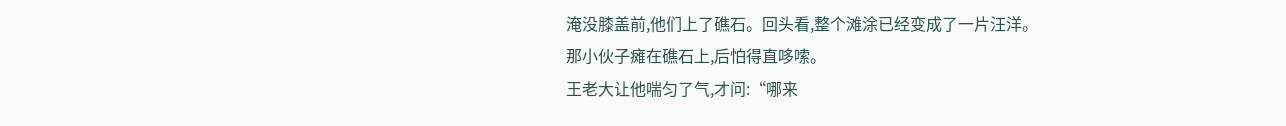淹没膝盖前,他们上了礁石。回头看,整个滩涂已经变成了一片汪洋。
那小伙子瘫在礁石上,后怕得直哆嗦。
王老大让他喘匀了气,才问:“哪来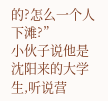的?怎么一个人下滩?”
小伙子说他是沈阳来的大学生,听说营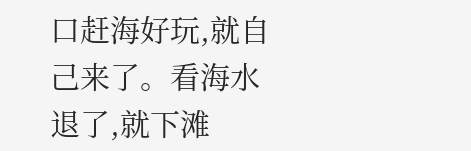口赶海好玩,就自己来了。看海水退了,就下滩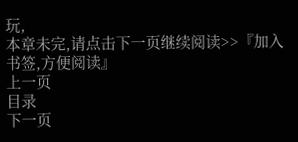玩,
本章未完,请点击下一页继续阅读>>『加入书签,方便阅读』
上一页
目录
下一页